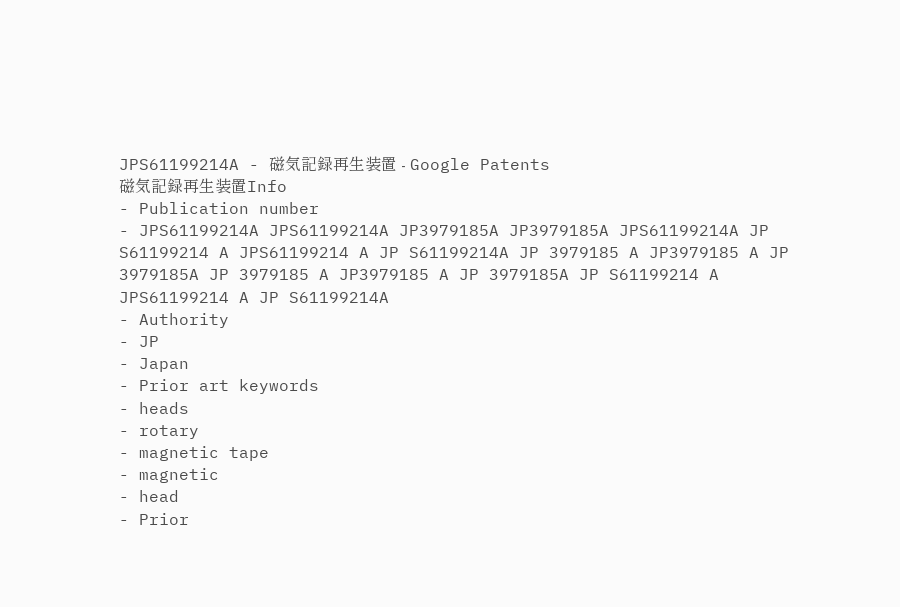JPS61199214A - 磁気記録再生装置 - Google Patents
磁気記録再生装置Info
- Publication number
- JPS61199214A JPS61199214A JP3979185A JP3979185A JPS61199214A JP S61199214 A JPS61199214 A JP S61199214A JP 3979185 A JP3979185 A JP 3979185A JP 3979185 A JP3979185 A JP 3979185A JP S61199214 A JPS61199214 A JP S61199214A
- Authority
- JP
- Japan
- Prior art keywords
- heads
- rotary
- magnetic tape
- magnetic
- head
- Prior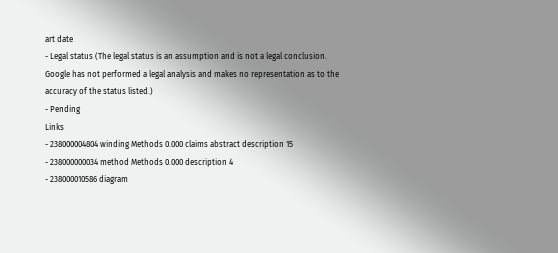art date
- Legal status (The legal status is an assumption and is not a legal conclusion. Google has not performed a legal analysis and makes no representation as to the accuracy of the status listed.)
- Pending
Links
- 238000004804 winding Methods 0.000 claims abstract description 15
- 238000000034 method Methods 0.000 description 4
- 238000010586 diagram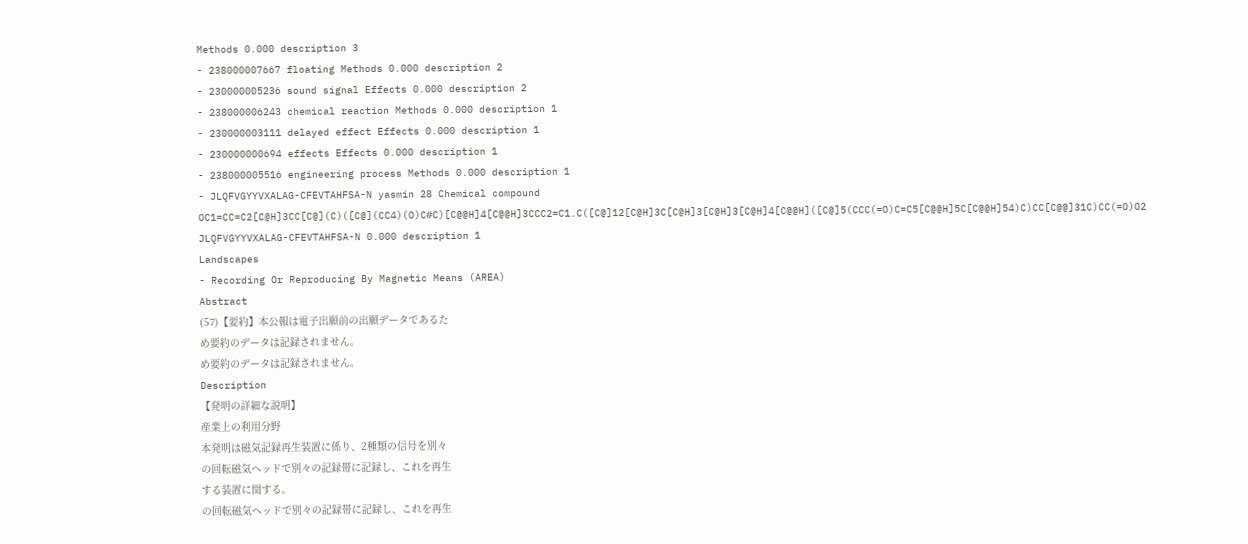Methods 0.000 description 3
- 238000007667 floating Methods 0.000 description 2
- 230000005236 sound signal Effects 0.000 description 2
- 238000006243 chemical reaction Methods 0.000 description 1
- 230000003111 delayed effect Effects 0.000 description 1
- 230000000694 effects Effects 0.000 description 1
- 238000005516 engineering process Methods 0.000 description 1
- JLQFVGYYVXALAG-CFEVTAHFSA-N yasmin 28 Chemical compound OC1=CC=C2[C@H]3CC[C@](C)([C@](CC4)(O)C#C)[C@@H]4[C@@H]3CCC2=C1.C([C@]12[C@H]3C[C@H]3[C@H]3[C@H]4[C@@H]([C@]5(CCC(=O)C=C5[C@@H]5C[C@@H]54)C)CC[C@@]31C)CC(=O)O2 JLQFVGYYVXALAG-CFEVTAHFSA-N 0.000 description 1
Landscapes
- Recording Or Reproducing By Magnetic Means (AREA)
Abstract
(57)【要約】本公報は電子出願前の出願データであるた
め要約のデータは記録されません。
め要約のデータは記録されません。
Description
【発明の詳細な説明】
産業上の利用分野
本発明は磁気記録再生装置に係り、2種類の信号を別々
の回転磁気ヘッドで別々の記録帯に記録し、これを再生
する装置に関する。
の回転磁気ヘッドで別々の記録帯に記録し、これを再生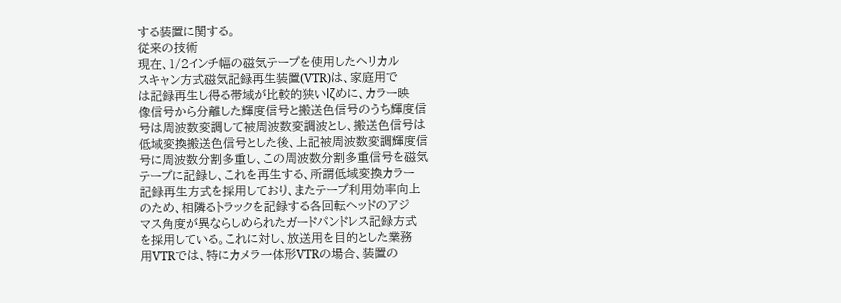する装置に関する。
従来の技術
現在、1/2インチ幅の磁気テープを使用したヘリカル
スキャン方式磁気記録再生装置(VTR)は、家庭用で
は記録再生し得る帯域が比較的狭いlζめに、カラー映
像信号から分離した輝度信号と搬送色信号のうち輝度信
号は周波数変調して被周波数変調波とし、搬送色信号は
低域変換搬送色信号とした後、上記被周波数変調輝度信
号に周波数分割多重し、この周波数分割多重信号を磁気
テープに記録し、これを再生する、所謂低域変換カラー
記録再生方式を採用しており、またテープ利用効率向上
のため、相隣るトラックを記録する各回転ヘッドのアジ
マス角度が異ならしめられたガードパンドレス記録方式
を採用している。これに対し、放送用を目的とした業務
用VTRでは、特にカメラ一体形VTRの場合、装置の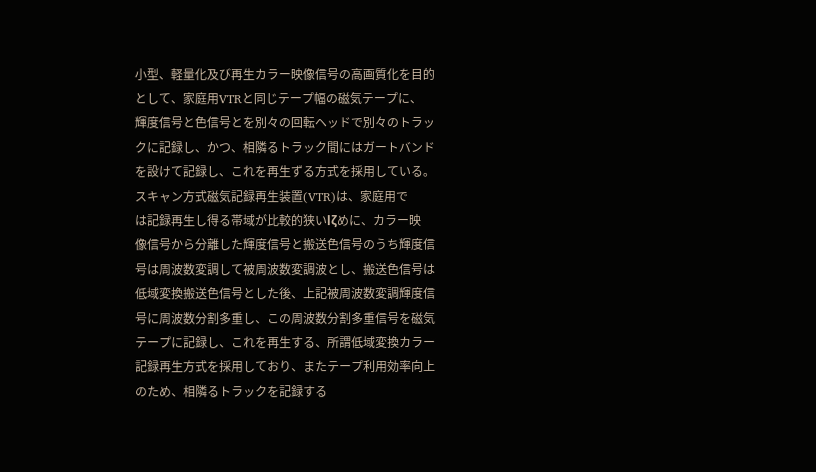小型、軽量化及び再生カラー映像信号の高画質化を目的
として、家庭用VTRと同じテープ幅の磁気テープに、
輝度信号と色信号とを別々の回転ヘッドで別々のトラッ
クに記録し、かつ、相隣るトラック間にはガートバンド
を設けて記録し、これを再生ずる方式を採用している。
スキャン方式磁気記録再生装置(VTR)は、家庭用で
は記録再生し得る帯域が比較的狭いlζめに、カラー映
像信号から分離した輝度信号と搬送色信号のうち輝度信
号は周波数変調して被周波数変調波とし、搬送色信号は
低域変換搬送色信号とした後、上記被周波数変調輝度信
号に周波数分割多重し、この周波数分割多重信号を磁気
テープに記録し、これを再生する、所謂低域変換カラー
記録再生方式を採用しており、またテープ利用効率向上
のため、相隣るトラックを記録する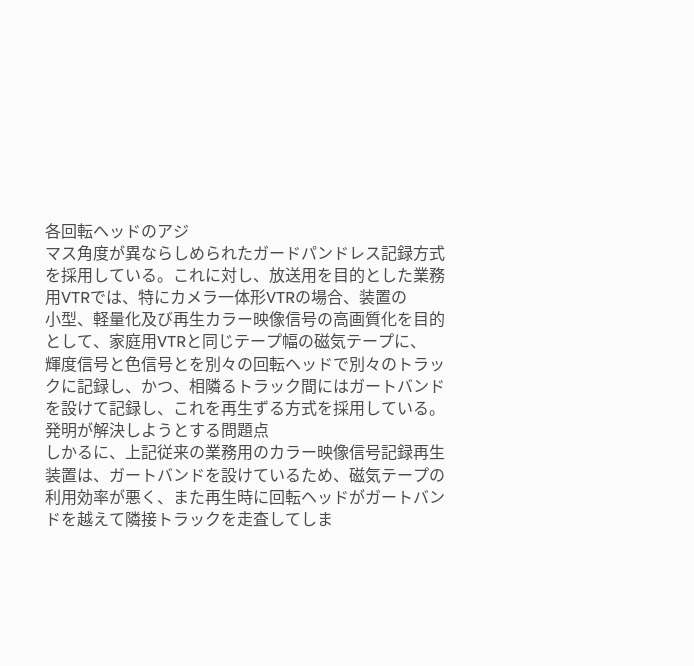各回転ヘッドのアジ
マス角度が異ならしめられたガードパンドレス記録方式
を採用している。これに対し、放送用を目的とした業務
用VTRでは、特にカメラ一体形VTRの場合、装置の
小型、軽量化及び再生カラー映像信号の高画質化を目的
として、家庭用VTRと同じテープ幅の磁気テープに、
輝度信号と色信号とを別々の回転ヘッドで別々のトラッ
クに記録し、かつ、相隣るトラック間にはガートバンド
を設けて記録し、これを再生ずる方式を採用している。
発明が解決しようとする問題点
しかるに、上記従来の業務用のカラー映像信号記録再生
装置は、ガートバンドを設けているため、磁気テープの
利用効率が悪く、また再生時に回転ヘッドがガートバン
ドを越えて隣接トラックを走査してしま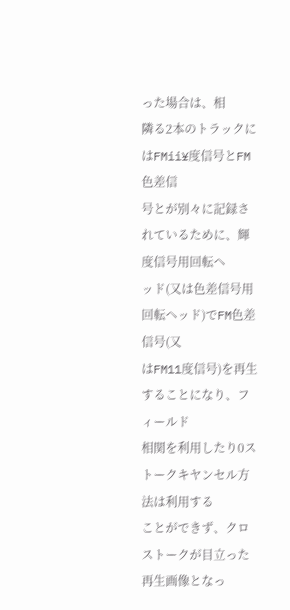った場合は、相
隣る2本のトラックにはFMii¥度信号とFM色差信
号とが別々に記録されているために、輝度信号用回転ヘ
ッド(又は色差信号用回転ヘッド)でFM色差信号(又
はFM11度信号)を再生することになり、フィールド
相関を利用したり0ストークキヤンセル方法は利用する
ことができず、クロストークが目立った再生画像となっ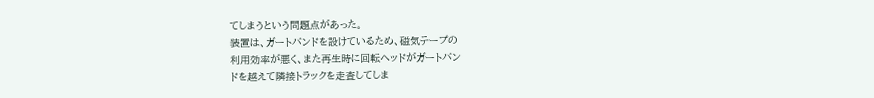てしまうという問題点があった。
装置は、ガートバンドを設けているため、磁気テープの
利用効率が悪く、また再生時に回転ヘッドがガートバン
ドを越えて隣接トラックを走査してしま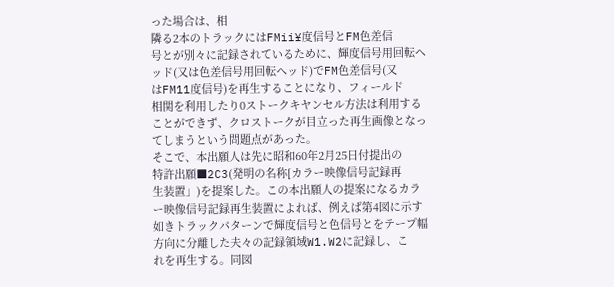った場合は、相
隣る2本のトラックにはFMii¥度信号とFM色差信
号とが別々に記録されているために、輝度信号用回転ヘ
ッド(又は色差信号用回転ヘッド)でFM色差信号(又
はFM11度信号)を再生することになり、フィールド
相関を利用したり0ストークキヤンセル方法は利用する
ことができず、クロストークが目立った再生画像となっ
てしまうという問題点があった。
そこで、本出願人は先に昭和60年2月25日付提出の
特許出願■2C3(発明の名称[カラー映像信号記録再
生装置」)を提案した。この本出願人の提案になるカラ
ー映像信号記録再生装置によれば、例えば第4図に示す
如きトラックパターンで輝度信号と色信号とをテープ幅
方向に分離した夫々の記録領域W1.W2に記録し、こ
れを再生する。同図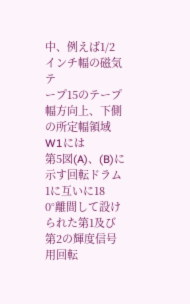中、例えば1/2インチ幅の磁気テ
ープ15のテープ幅方向上、下側の所定幅領域W1には
第5図(A)、(B)に示す回転ドラム1に互いに18
0°離間して設けられた第1及び第2の輝度信号用回転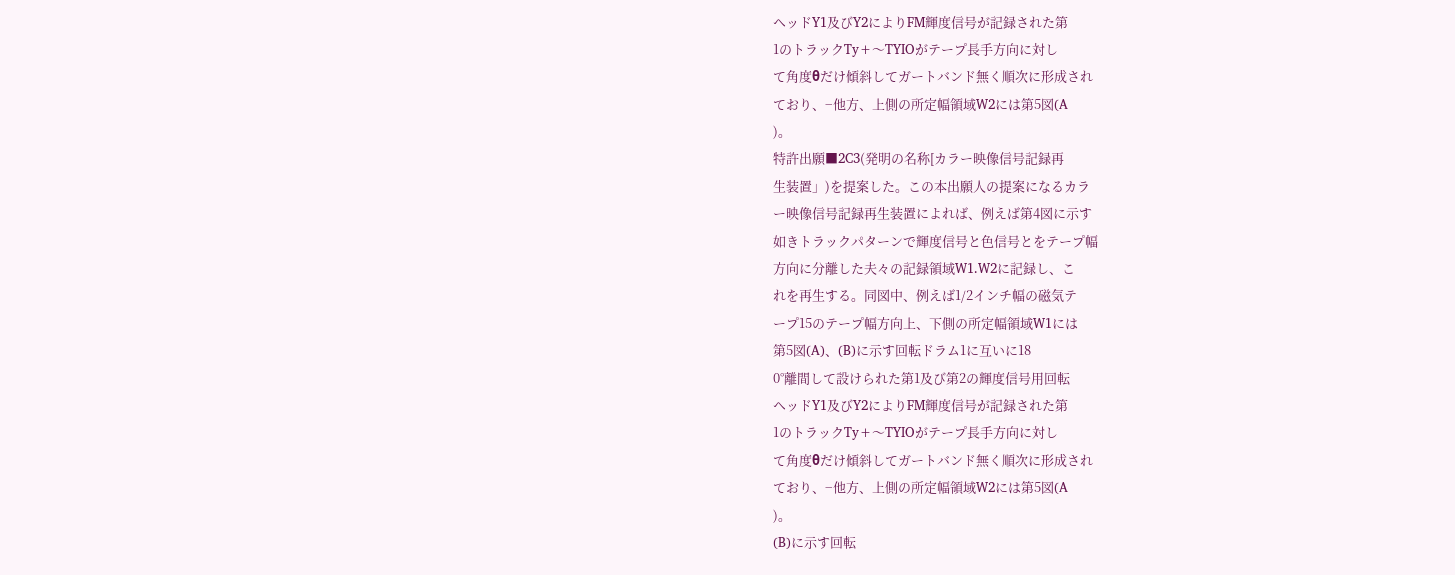ヘッドY1及びY2によりFM輝度信号が記録された第
1のトラックTy+〜TYIOがテープ長手方向に対し
て角度θだけ傾斜してガートバンド無く順次に形成され
ており、−他方、上側の所定幅領域W2には第5図(A
)。
特許出願■2C3(発明の名称[カラー映像信号記録再
生装置」)を提案した。この本出願人の提案になるカラ
ー映像信号記録再生装置によれば、例えば第4図に示す
如きトラックパターンで輝度信号と色信号とをテープ幅
方向に分離した夫々の記録領域W1.W2に記録し、こ
れを再生する。同図中、例えば1/2インチ幅の磁気テ
ープ15のテープ幅方向上、下側の所定幅領域W1には
第5図(A)、(B)に示す回転ドラム1に互いに18
0°離間して設けられた第1及び第2の輝度信号用回転
ヘッドY1及びY2によりFM輝度信号が記録された第
1のトラックTy+〜TYIOがテープ長手方向に対し
て角度θだけ傾斜してガートバンド無く順次に形成され
ており、−他方、上側の所定幅領域W2には第5図(A
)。
(B)に示す回転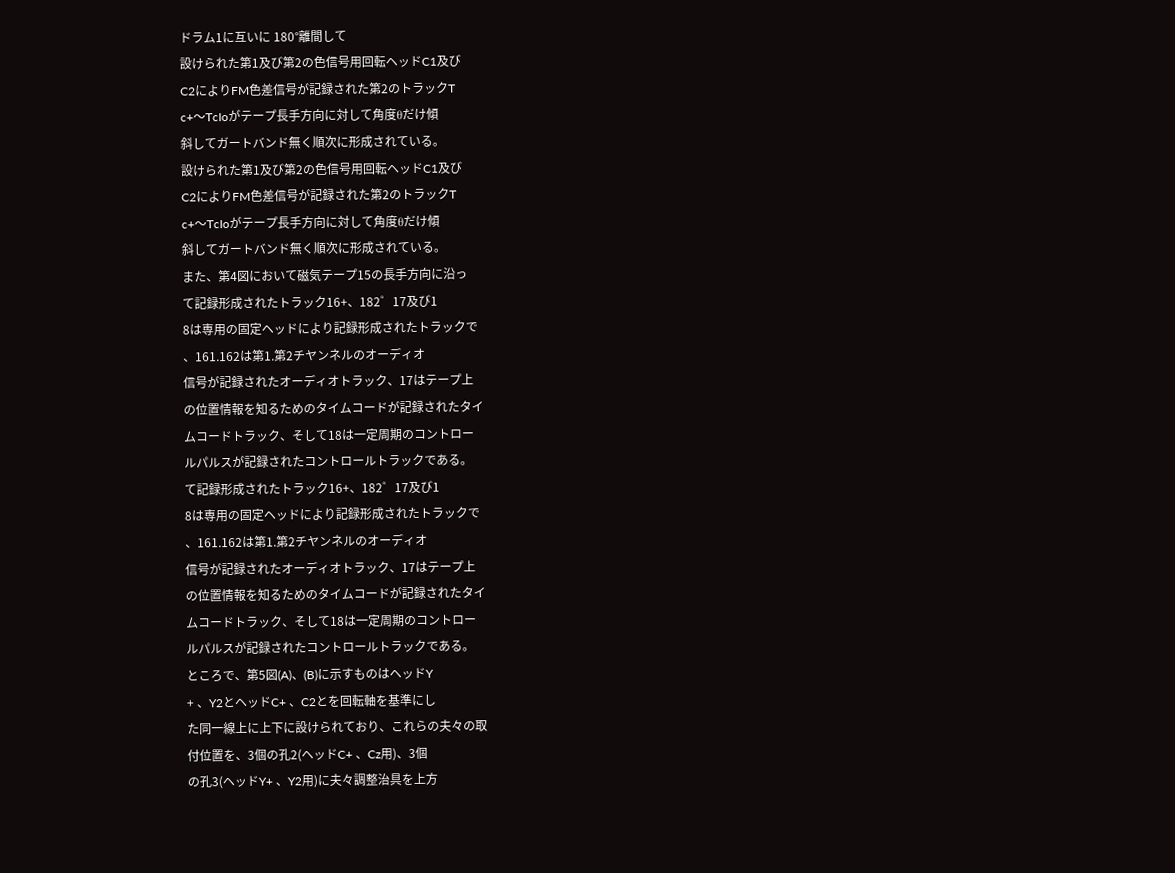ドラム1に互いに 180°離間して
設けられた第1及び第2の色信号用回転ヘッドC1及び
C2によりFM色差信号が記録された第2のトラックT
c+〜TcIoがテープ長手方向に対して角度θだけ傾
斜してガートバンド無く順次に形成されている。
設けられた第1及び第2の色信号用回転ヘッドC1及び
C2によりFM色差信号が記録された第2のトラックT
c+〜TcIoがテープ長手方向に対して角度θだけ傾
斜してガートバンド無く順次に形成されている。
また、第4図において磁気テープ15の長手方向に沿っ
て記録形成されたトラック16+、182゜17及び1
8は専用の固定ヘッドにより記録形成されたトラックで
、161.162は第1.第2チヤンネルのオーディオ
信号が記録されたオーディオトラック、17はテープ上
の位置情報を知るためのタイムコードが記録されたタイ
ムコードトラック、そして18は一定周期のコントロー
ルパルスが記録されたコントロールトラックである。
て記録形成されたトラック16+、182゜17及び1
8は専用の固定ヘッドにより記録形成されたトラックで
、161.162は第1.第2チヤンネルのオーディオ
信号が記録されたオーディオトラック、17はテープ上
の位置情報を知るためのタイムコードが記録されたタイ
ムコードトラック、そして18は一定周期のコントロー
ルパルスが記録されたコントロールトラックである。
ところで、第5図(A)、(B)に示すものはヘッドY
+ 、Y2とヘッドC+ 、C2とを回転軸を基準にし
た同一線上に上下に設けられており、これらの夫々の取
付位置を、3個の孔2(ヘッドC+ 、Cz用)、3個
の孔3(ヘッドY+ 、Y2用)に夫々調整治具を上方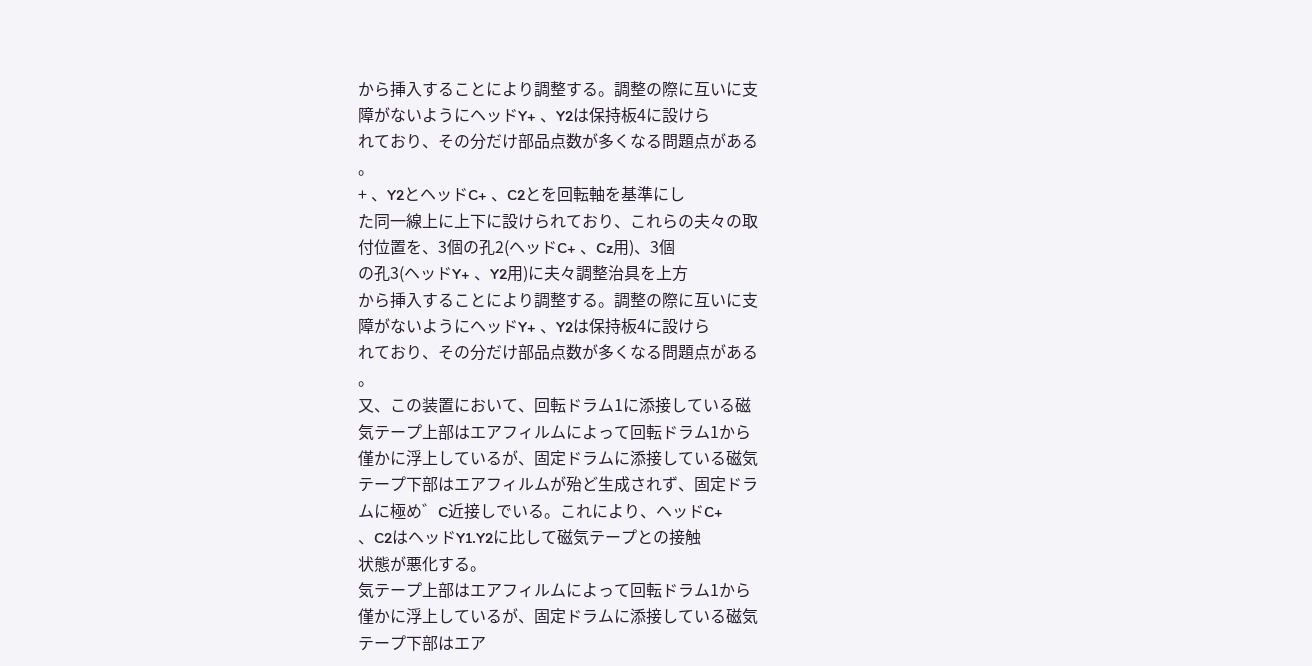から挿入することにより調整する。調整の際に互いに支
障がないようにヘッドY+ 、Y2は保持板4に設けら
れており、その分だけ部品点数が多くなる問題点がある
。
+ 、Y2とヘッドC+ 、C2とを回転軸を基準にし
た同一線上に上下に設けられており、これらの夫々の取
付位置を、3個の孔2(ヘッドC+ 、Cz用)、3個
の孔3(ヘッドY+ 、Y2用)に夫々調整治具を上方
から挿入することにより調整する。調整の際に互いに支
障がないようにヘッドY+ 、Y2は保持板4に設けら
れており、その分だけ部品点数が多くなる問題点がある
。
又、この装置において、回転ドラム1に添接している磁
気テープ上部はエアフィルムによって回転ドラム1から
僅かに浮上しているが、固定ドラムに添接している磁気
テープ下部はエアフィルムが殆ど生成されず、固定ドラ
ムに極め゛C近接しでいる。これにより、ヘッドC+
、C2はヘッドY1.Y2に比して磁気テープとの接触
状態が悪化する。
気テープ上部はエアフィルムによって回転ドラム1から
僅かに浮上しているが、固定ドラムに添接している磁気
テープ下部はエア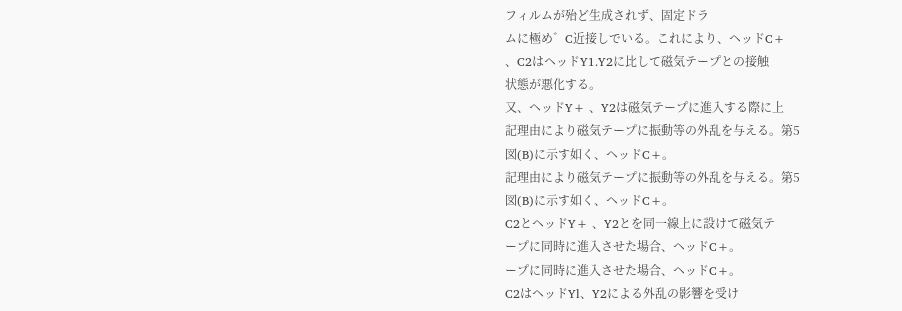フィルムが殆ど生成されず、固定ドラ
ムに極め゛C近接しでいる。これにより、ヘッドC+
、C2はヘッドY1.Y2に比して磁気テープとの接触
状態が悪化する。
又、ヘッドY+ 、Y2は磁気テープに進入する際に上
記理由により磁気テープに振動等の外乱を与える。第5
図(B)に示す如く、ヘッドC+。
記理由により磁気テープに振動等の外乱を与える。第5
図(B)に示す如く、ヘッドC+。
C2とヘッドY+ 、Y2とを同一線上に設けて磁気テ
ープに同時に進入させた場合、ヘッドC+。
ープに同時に進入させた場合、ヘッドC+。
C2はヘッドYl、Y2による外乱の影響を受け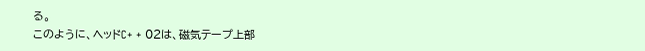る。
このように、ヘッドC+ + 02は、磁気テープ上部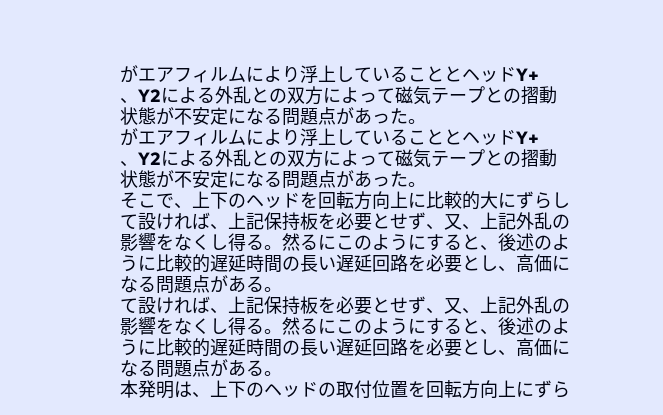がエアフィルムにより浮上していることとヘッドY+
、Y2による外乱との双方によって磁気テープとの摺動
状態が不安定になる問題点があった。
がエアフィルムにより浮上していることとヘッドY+
、Y2による外乱との双方によって磁気テープとの摺動
状態が不安定になる問題点があった。
そこで、上下のヘッドを回転方向上に比較的大にずらし
て設ければ、上記保持板を必要とせず、又、上記外乱の
影響をなくし得る。然るにこのようにすると、後述のよ
うに比較的遅延時間の長い遅延回路を必要とし、高価に
なる問題点がある。
て設ければ、上記保持板を必要とせず、又、上記外乱の
影響をなくし得る。然るにこのようにすると、後述のよ
うに比較的遅延時間の長い遅延回路を必要とし、高価に
なる問題点がある。
本発明は、上下のヘッドの取付位置を回転方向上にずら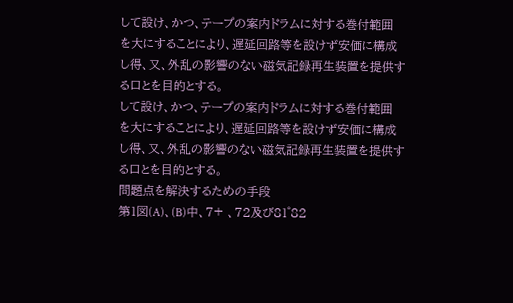して設け、かつ、テープの案内ドラムに対する巻付範囲
を大にすることにより、遅延回路等を設けず安価に構成
し得、又、外乱の影響のない磁気記録再生装置を提供す
る口とを目的とする。
して設け、かつ、テープの案内ドラムに対する巻付範囲
を大にすることにより、遅延回路等を設けず安価に構成
し得、又、外乱の影響のない磁気記録再生装置を提供す
る口とを目的とする。
問題点を解決するための手段
第1図(A)、(B)中、7+ 、72及び81゜82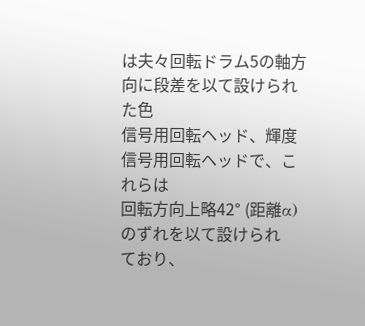は夫々回転ドラム5の軸方向に段差を以て設けられた色
信号用回転ヘッド、輝度信号用回転ヘッドで、これらは
回転方向上略42° (距離α)のずれを以て設けられ
ており、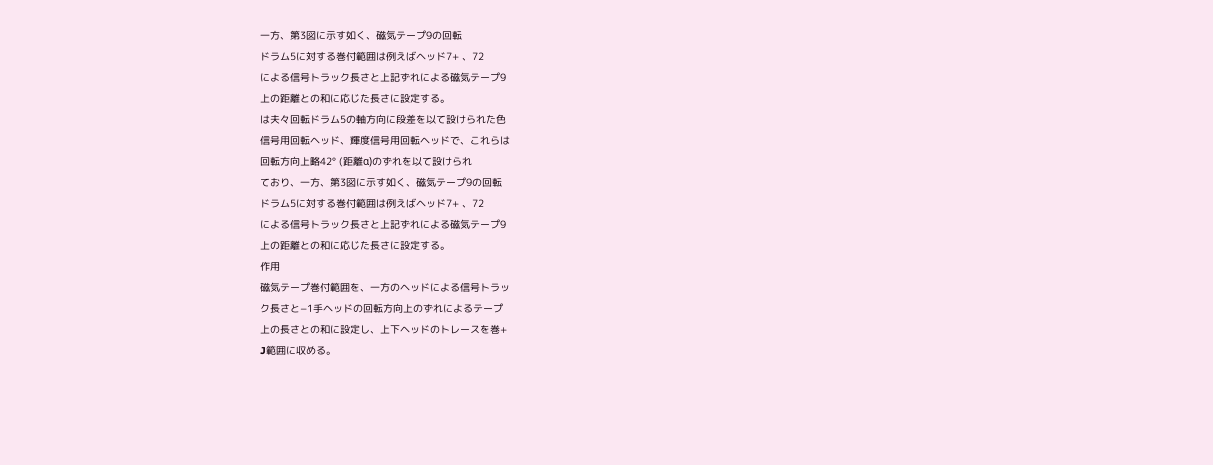一方、第3図に示す如く、磁気テープ9の回転
ドラム5に対する巻付範囲は例えばヘッド7+ 、72
による信号トラック長さと上記ずれによる磁気テープ9
上の距離との和に応じた長さに設定する。
は夫々回転ドラム5の軸方向に段差を以て設けられた色
信号用回転ヘッド、輝度信号用回転ヘッドで、これらは
回転方向上略42° (距離α)のずれを以て設けられ
ており、一方、第3図に示す如く、磁気テープ9の回転
ドラム5に対する巻付範囲は例えばヘッド7+ 、72
による信号トラック長さと上記ずれによる磁気テープ9
上の距離との和に応じた長さに設定する。
作用
磁気テープ巻付範囲を、一方のヘッドによる信号トラッ
ク長さと−1手ヘッドの回転方向上のずれによるテープ
上の長さとの和に設定し、上下ヘッドのトレースを巻+
J範囲に収める。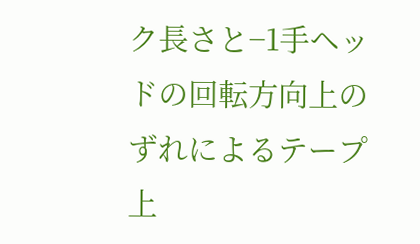ク長さと−1手ヘッドの回転方向上のずれによるテープ
上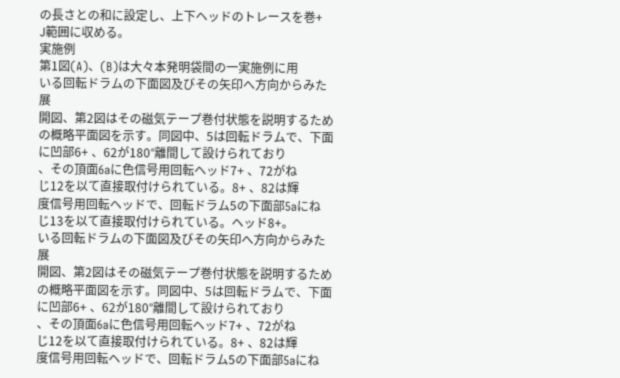の長さとの和に設定し、上下ヘッドのトレースを巻+
J範囲に収める。
実施例
第1図(A)、(B)は大々本発明袋間の一実施例に用
いる回転ドラムの下面図及びその矢印へ方向からみた展
開図、第2図はその磁気テープ巻付状態を説明するため
の概略平面図を示す。同図中、5は回転ドラムで、下面
に凹部6+ 、62が180°離間して設けられており
、その頂面6aに色信号用回転ヘッド7+ 、72がね
じ12を以て直接取付けられている。8+ 、82は輝
度信号用回転ヘッドで、回転ドラム5の下面部5aにね
じ13を以て直接取付けられている。ヘッド8+。
いる回転ドラムの下面図及びその矢印へ方向からみた展
開図、第2図はその磁気テープ巻付状態を説明するため
の概略平面図を示す。同図中、5は回転ドラムで、下面
に凹部6+ 、62が180°離間して設けられており
、その頂面6aに色信号用回転ヘッド7+ 、72がね
じ12を以て直接取付けられている。8+ 、82は輝
度信号用回転ヘッドで、回転ドラム5の下面部5aにね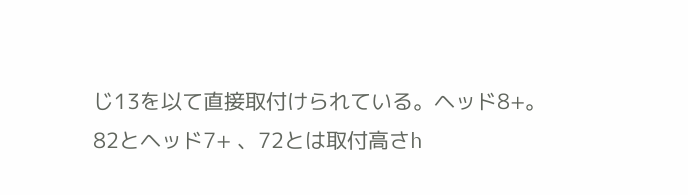じ13を以て直接取付けられている。ヘッド8+。
82とヘッド7+ 、72とは取付高さh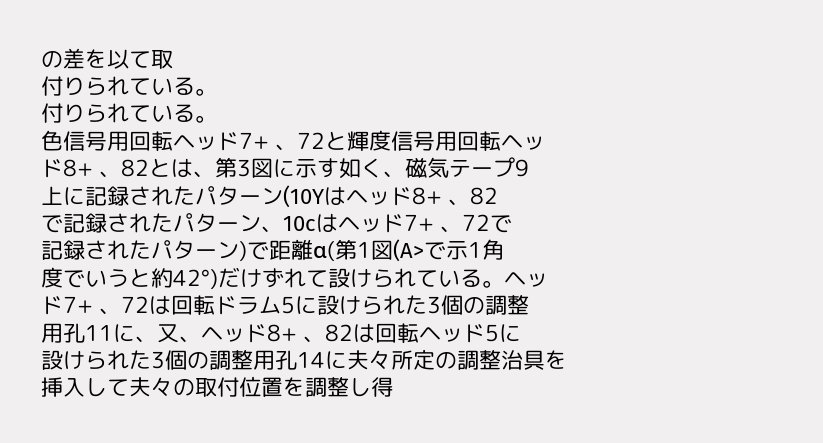の差を以て取
付りられている。
付りられている。
色信号用回転ヘッド7+ 、72と輝度信号用回転ヘッ
ド8+ 、82とは、第3図に示す如く、磁気テープ9
上に記録されたパターン(10Yはヘッド8+ 、82
で記録されたパターン、10cはヘッド7+ 、72で
記録されたパターン)で距離α(第1図(A>で示1角
度でいうと約42°)だけずれて設けられている。ヘッ
ド7+ 、72は回転ドラム5に設けられた3個の調整
用孔11に、又、ヘッド8+ 、82は回転ヘッド5に
設けられた3個の調整用孔14に夫々所定の調整治具を
挿入して夫々の取付位置を調整し得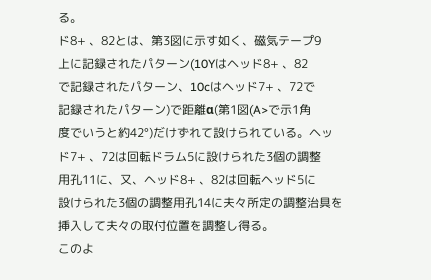る。
ド8+ 、82とは、第3図に示す如く、磁気テープ9
上に記録されたパターン(10Yはヘッド8+ 、82
で記録されたパターン、10cはヘッド7+ 、72で
記録されたパターン)で距離α(第1図(A>で示1角
度でいうと約42°)だけずれて設けられている。ヘッ
ド7+ 、72は回転ドラム5に設けられた3個の調整
用孔11に、又、ヘッド8+ 、82は回転ヘッド5に
設けられた3個の調整用孔14に夫々所定の調整治具を
挿入して夫々の取付位置を調整し得る。
このよ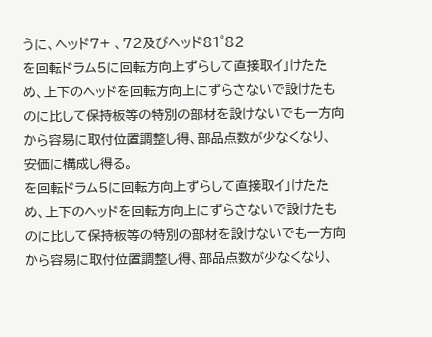うに、ヘッド7+ 、72及びヘッド81゜82
を回転ドラム5に回転方向上ずらして直接取イ」けたた
め、上下のヘッドを回転方向上にずらさないで設けたも
のに比して保持板等の特別の部材を設けないでも一方向
から容易に取付位置調整し得、部品点数が少なくなり、
安価に構成し得る。
を回転ドラム5に回転方向上ずらして直接取イ」けたた
め、上下のヘッドを回転方向上にずらさないで設けたも
のに比して保持板等の特別の部材を設けないでも一方向
から容易に取付位置調整し得、部品点数が少なくなり、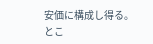安価に構成し得る。
とこ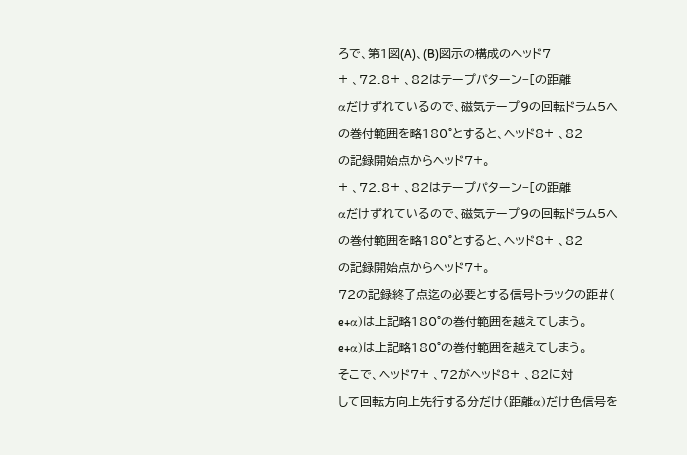ろで、第1図(A)、(B)図示の構成のヘッド7
+ 、72.8+ 、82はテープパターン−[の距離
αだけずれているので、磁気テープ9の回転ドラム5へ
の巻付範囲を略180°とすると、ヘッド8+ 、82
の記録開始点からヘッド7+。
+ 、72.8+ 、82はテープパターン−[の距離
αだけずれているので、磁気テープ9の回転ドラム5へ
の巻付範囲を略180°とすると、ヘッド8+ 、82
の記録開始点からヘッド7+。
72の記録終了点迄の必要とする信号トラックの距#(
e+α)は上記略180°の巻付範囲を越えてしまう。
e+α)は上記略180°の巻付範囲を越えてしまう。
そこで、ヘッド7+ 、72がヘッド8+ 、82に対
して回転方向上先行する分だけ(距離α)だけ色信号を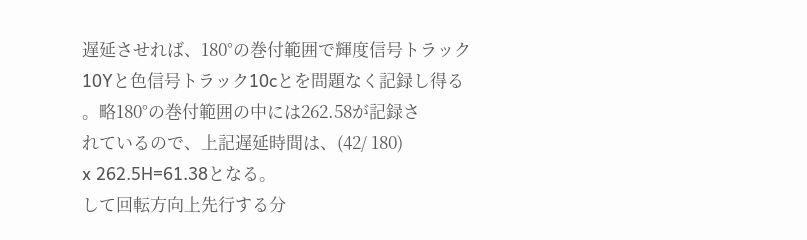遅延させれば、180°の巻付範囲で輝度信号トラック
10Yと色信号トラック10cとを問題なく記録し得る
。略180°の巻付範囲の中には262.58が記録さ
れているので、上記遅延時間は、(42/ 180)
x 262.5H=61.38となる。
して回転方向上先行する分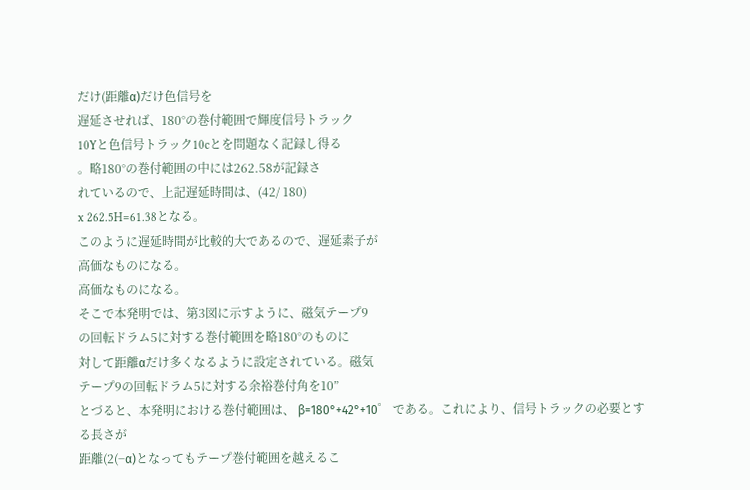だけ(距離α)だけ色信号を
遅延させれば、180°の巻付範囲で輝度信号トラック
10Yと色信号トラック10cとを問題なく記録し得る
。略180°の巻付範囲の中には262.58が記録さ
れているので、上記遅延時間は、(42/ 180)
x 262.5H=61.38となる。
このように遅延時間が比較的大であるので、遅延素子が
高価なものになる。
高価なものになる。
そこで本発明では、第3図に示すように、磁気テープ9
の回転ドラム5に対する巻付範囲を略180°のものに
対して距離αだけ多くなるように設定されている。磁気
テープ9の回転ドラム5に対する余裕巻付角を10”
とづると、本発明における巻付範囲は、 β=180°+42°+10゜ である。これにより、信号トラックの必要とする長さが
距離(2(−α)となってもテープ巻付範囲を越えるこ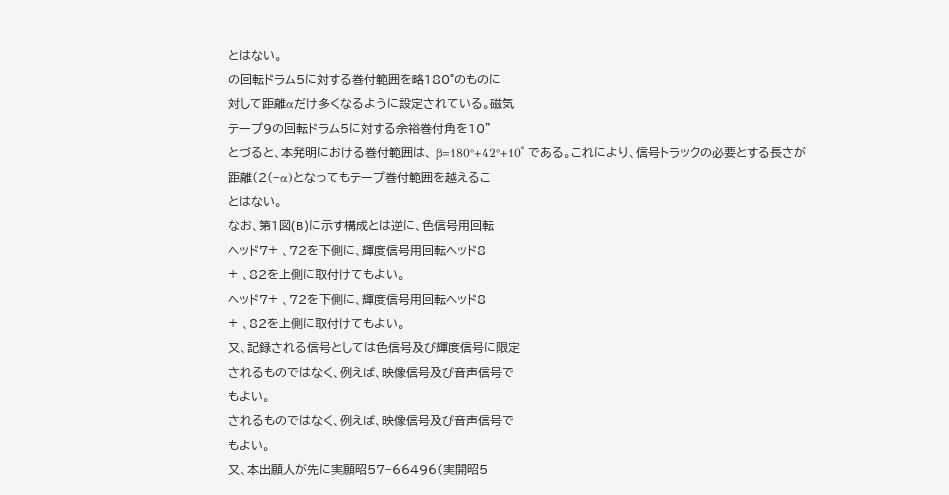とはない。
の回転ドラム5に対する巻付範囲を略180°のものに
対して距離αだけ多くなるように設定されている。磁気
テープ9の回転ドラム5に対する余裕巻付角を10”
とづると、本発明における巻付範囲は、 β=180°+42°+10゜ である。これにより、信号トラックの必要とする長さが
距離(2(−α)となってもテープ巻付範囲を越えるこ
とはない。
なお、第1図(B)に示す構成とは逆に、色信号用回転
ヘッド7+ 、72を下側に、輝度信号用回転ヘッド8
+ 、82を上側に取付けてもよい。
ヘッド7+ 、72を下側に、輝度信号用回転ヘッド8
+ 、82を上側に取付けてもよい。
又、記録される信号としては色信号及び輝度信号に限定
されるものではなく、例えば、映像信号及び音声信号で
もよい。
されるものではなく、例えば、映像信号及び音声信号で
もよい。
又、本出願人が先に実願昭57−66496(実開昭5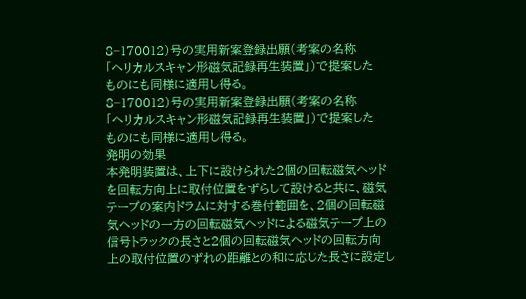8−170012)号の実用新案登録出願(考案の名称
「ヘリカルスキャン形磁気記録再生装置」)で提案した
ものにも同様に適用し得る。
8−170012)号の実用新案登録出願(考案の名称
「ヘリカルスキャン形磁気記録再生装置」)で提案した
ものにも同様に適用し得る。
発明の効果
本発明装置は、上下に設けられた2個の回転磁気ヘッド
を回転方向上に取付位置をずらして設けると共に、磁気
テープの案内ドラムに対する巻付範囲を、2個の回転磁
気ヘッドの一方の回転磁気ヘッドによる磁気テープ上の
信号トラックの長さと2個の回転磁気ヘッドの回転方向
上の取付位置のずれの距離との和に応じた長さに設定し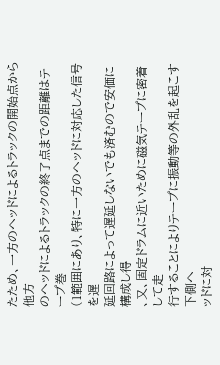たため、一方のヘッドによるトラックの開始点から他方
のヘッドによるトラックの終了点までの距離はテープ巻
(1範囲にあり、特に一方のヘッドに対応した信号を遅
延回路によって遅延しないでも済むので安価に構成し得
、又、固定ドラムに近いために磁気テープに密着して走
行することによりテープに振動等の外乱を起こす下側ヘ
ッドに対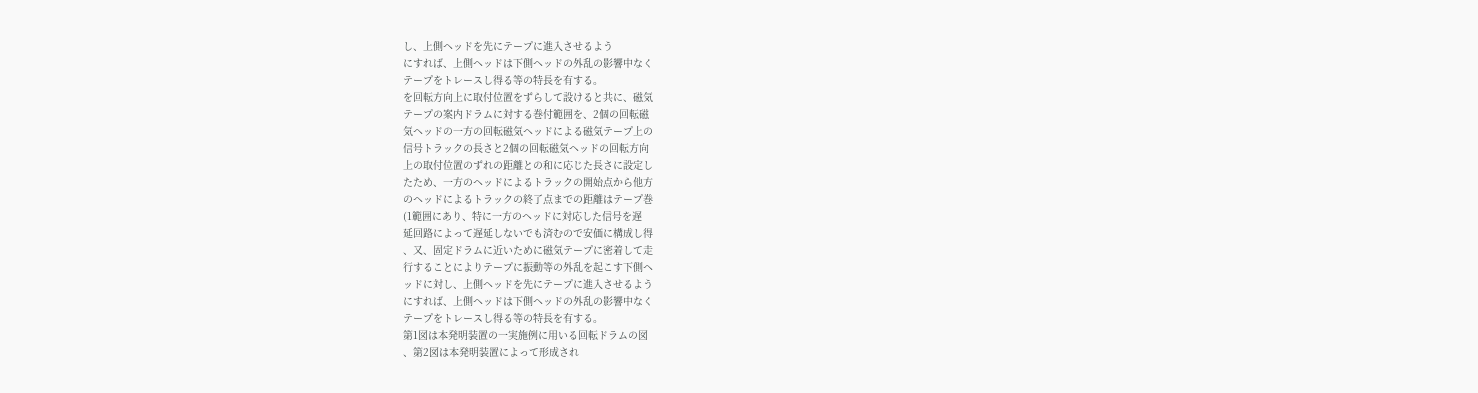し、上側ヘッドを先にテープに進入させるよう
にすれば、上側ヘッドは下側ヘッドの外乱の影響中なく
テープをトレースし得る等の特長を有する。
を回転方向上に取付位置をずらして設けると共に、磁気
テープの案内ドラムに対する巻付範囲を、2個の回転磁
気ヘッドの一方の回転磁気ヘッドによる磁気テープ上の
信号トラックの長さと2個の回転磁気ヘッドの回転方向
上の取付位置のずれの距離との和に応じた長さに設定し
たため、一方のヘッドによるトラックの開始点から他方
のヘッドによるトラックの終了点までの距離はテープ巻
(1範囲にあり、特に一方のヘッドに対応した信号を遅
延回路によって遅延しないでも済むので安価に構成し得
、又、固定ドラムに近いために磁気テープに密着して走
行することによりテープに振動等の外乱を起こす下側ヘ
ッドに対し、上側ヘッドを先にテープに進入させるよう
にすれば、上側ヘッドは下側ヘッドの外乱の影響中なく
テープをトレースし得る等の特長を有する。
第1図は本発明装置の一実施例に用いる回転ドラムの図
、第2図は本発明装置によって形成され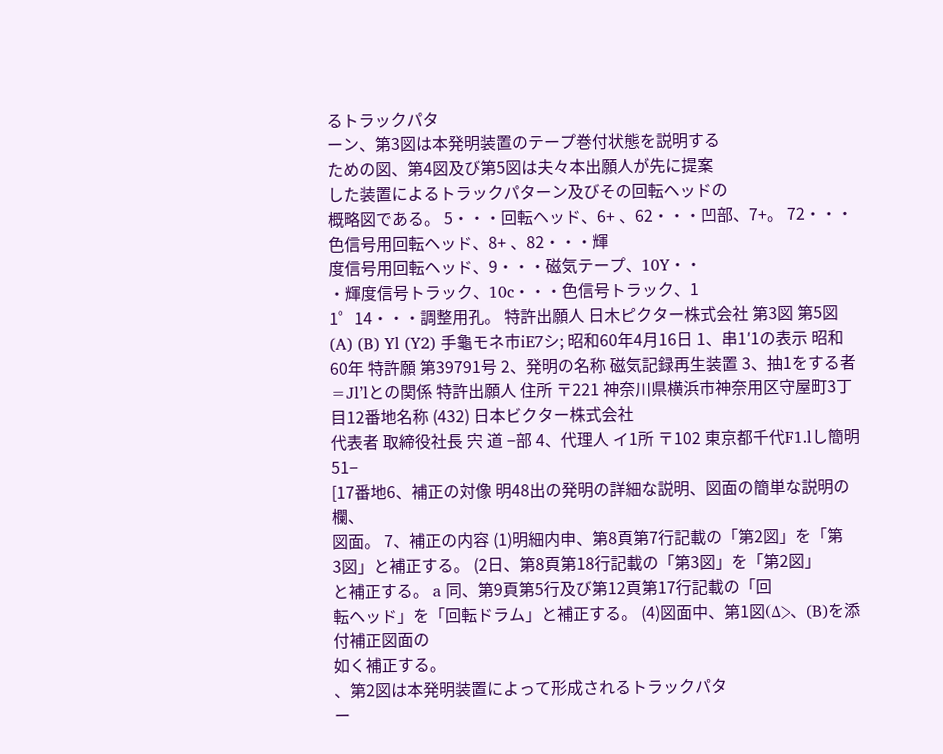るトラックパタ
ーン、第3図は本発明装置のテープ巻付状態を説明する
ための図、第4図及び第5図は夫々本出願人が先に提案
した装置によるトラックパターン及びその回転ヘッドの
概略図である。 5・・・回転ヘッド、6+ 、62・・・凹部、7+。 72・・・色信号用回転ヘッド、8+ 、82・・・輝
度信号用回転ヘッド、9・・・磁気テープ、10Y・・
・輝度信号トラック、10c・・・色信号トラック、1
1゜14・・・調整用孔。 特許出願人 日木ピクター株式会社 第3図 第5図 (A) (B) Yl (Y2) 手龜モネ市iE7シ; 昭和60年4月16日 1、串1′1の表示 昭和60年 特許願 第39791号 2、発明の名称 磁気記録再生装置 3、抽1をする者 =Jl’lとの関係 特許出願人 住所 〒221 神奈川県横浜市神奈用区守屋町3丁
目12番地名称 (432) 日本ビクター株式会社
代表者 取締役社長 宍 道 −部 4、代理人 イ1所 〒102 東京都千代F1.lし簡明51−
[17番地6、補正の対像 明48出の発明の詳細な説明、図面の簡単な説明の欄、
図面。 7、補正の内容 (1)明細内申、第8頁第7行記載の「第2図」を「第
3図」と補正する。 (2日、第8頁第18行記載の「第3図」を「第2図」
と補正する。 a 同、第9頁第5行及び第12頁第17行記載の「回
転ヘッド」を「回転ドラム」と補正する。 (4)図面中、第1図(Δ>、(B)を添付補正図面の
如く補正する。
、第2図は本発明装置によって形成されるトラックパタ
ー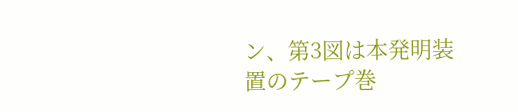ン、第3図は本発明装置のテープ巻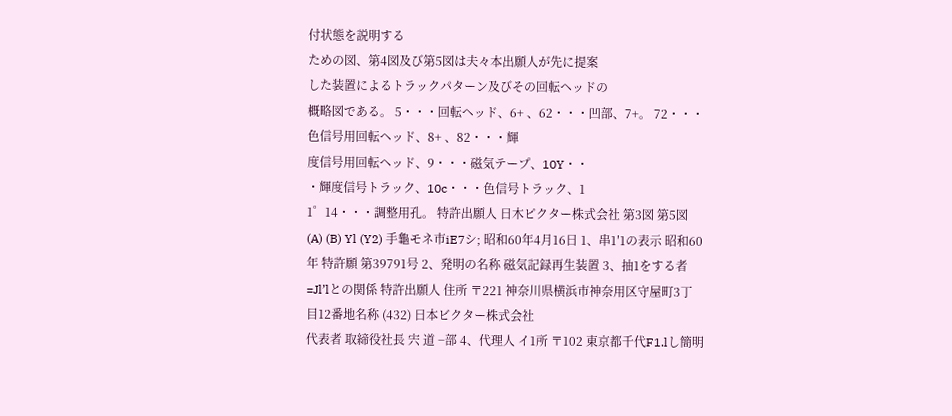付状態を説明する
ための図、第4図及び第5図は夫々本出願人が先に提案
した装置によるトラックパターン及びその回転ヘッドの
概略図である。 5・・・回転ヘッド、6+ 、62・・・凹部、7+。 72・・・色信号用回転ヘッド、8+ 、82・・・輝
度信号用回転ヘッド、9・・・磁気テープ、10Y・・
・輝度信号トラック、10c・・・色信号トラック、1
1゜14・・・調整用孔。 特許出願人 日木ピクター株式会社 第3図 第5図 (A) (B) Yl (Y2) 手龜モネ市iE7シ; 昭和60年4月16日 1、串1′1の表示 昭和60年 特許願 第39791号 2、発明の名称 磁気記録再生装置 3、抽1をする者 =Jl’lとの関係 特許出願人 住所 〒221 神奈川県横浜市神奈用区守屋町3丁
目12番地名称 (432) 日本ビクター株式会社
代表者 取締役社長 宍 道 −部 4、代理人 イ1所 〒102 東京都千代F1.lし簡明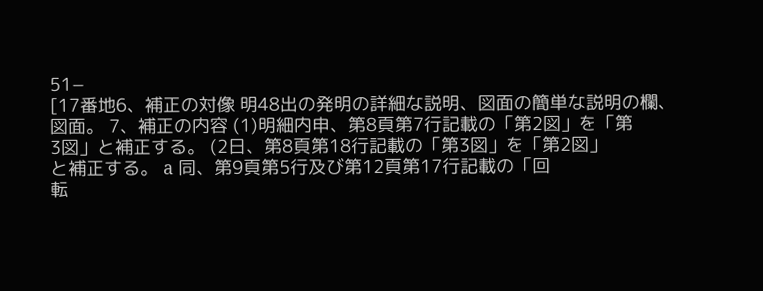51−
[17番地6、補正の対像 明48出の発明の詳細な説明、図面の簡単な説明の欄、
図面。 7、補正の内容 (1)明細内申、第8頁第7行記載の「第2図」を「第
3図」と補正する。 (2日、第8頁第18行記載の「第3図」を「第2図」
と補正する。 a 同、第9頁第5行及び第12頁第17行記載の「回
転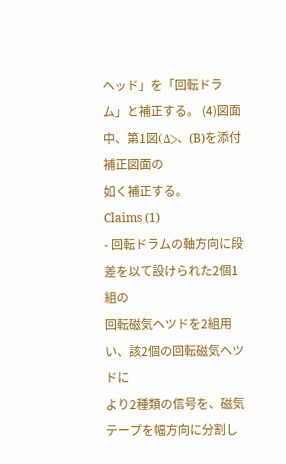ヘッド」を「回転ドラム」と補正する。 (4)図面中、第1図(Δ>、(B)を添付補正図面の
如く補正する。
Claims (1)
- 回転ドラムの軸方向に段差を以て設けられた2個1組の
回転磁気ヘツドを2組用い、該2個の回転磁気ヘツドに
より2種類の信号を、磁気テープを幅方向に分割し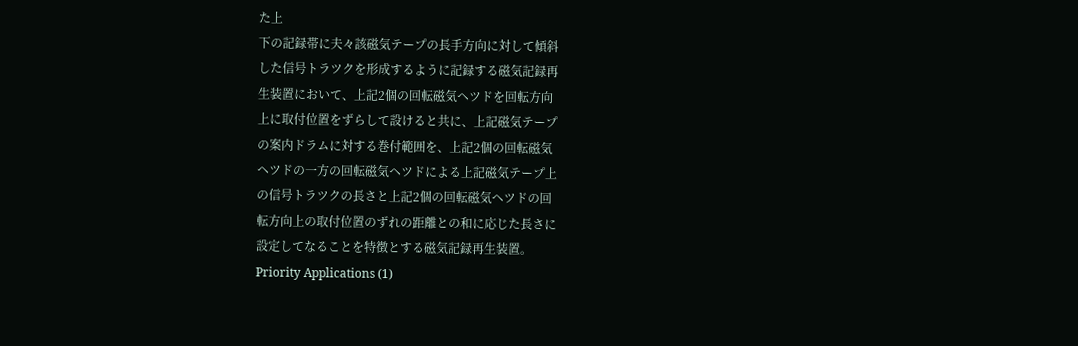た上
下の記録帯に夫々該磁気テープの長手方向に対して傾斜
した信号トラツクを形成するように記録する磁気記録再
生装置において、上記2個の回転磁気ヘツドを回転方向
上に取付位置をずらして設けると共に、上記磁気テープ
の案内ドラムに対する巻付範囲を、上記2個の回転磁気
ヘツドの一方の回転磁気ヘツドによる上記磁気テープ上
の信号トラツクの長さと上記2個の回転磁気ヘツドの回
転方向上の取付位置のずれの距離との和に応じた長さに
設定してなることを特徴とする磁気記録再生装置。
Priority Applications (1)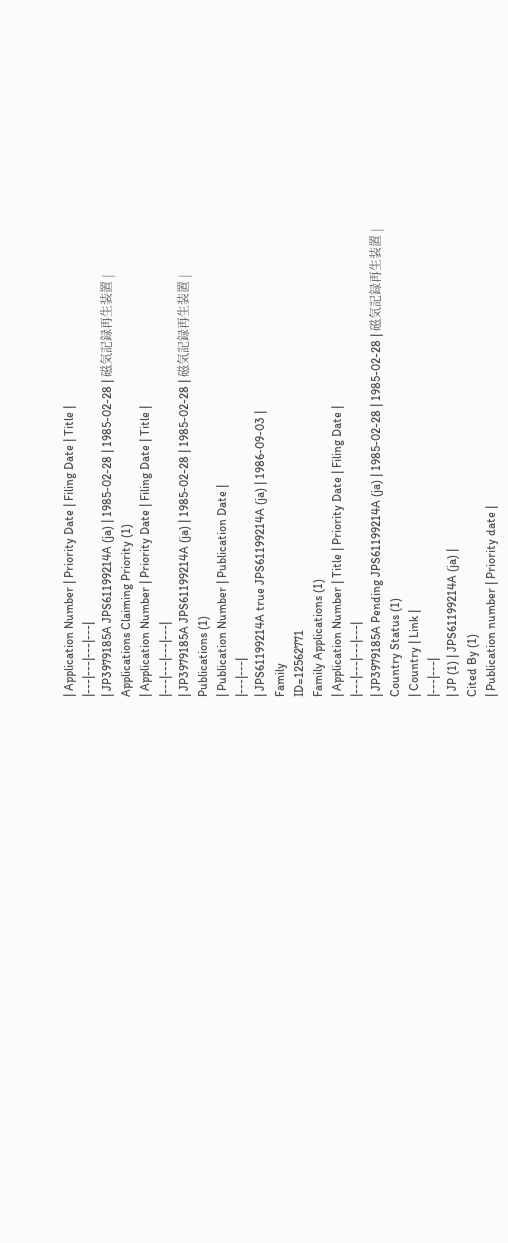| Application Number | Priority Date | Filing Date | Title |
|---|---|---|---|
| JP3979185A JPS61199214A (ja) | 1985-02-28 | 1985-02-28 | 磁気記録再生装置 |
Applications Claiming Priority (1)
| Application Number | Priority Date | Filing Date | Title |
|---|---|---|---|
| JP3979185A JPS61199214A (ja) | 1985-02-28 | 1985-02-28 | 磁気記録再生装置 |
Publications (1)
| Publication Number | Publication Date |
|---|---|
| JPS61199214A true JPS61199214A (ja) | 1986-09-03 |
Family
ID=12562771
Family Applications (1)
| Application Number | Title | Priority Date | Filing Date |
|---|---|---|---|
| JP3979185A Pending JPS61199214A (ja) | 1985-02-28 | 1985-02-28 | 磁気記録再生装置 |
Country Status (1)
| Country | Link |
|---|---|
| JP (1) | JPS61199214A (ja) |
Cited By (1)
| Publication number | Priority date |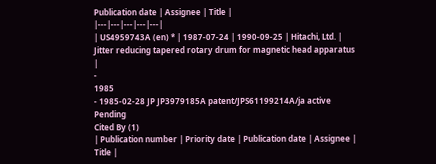Publication date | Assignee | Title |
|---|---|---|---|---|
| US4959743A (en) * | 1987-07-24 | 1990-09-25 | Hitachi, Ltd. | Jitter reducing tapered rotary drum for magnetic head apparatus |
-
1985
- 1985-02-28 JP JP3979185A patent/JPS61199214A/ja active Pending
Cited By (1)
| Publication number | Priority date | Publication date | Assignee | Title |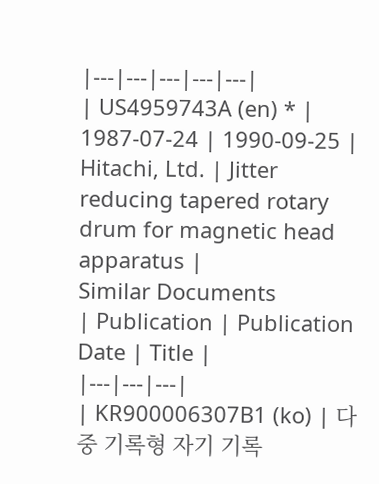|---|---|---|---|---|
| US4959743A (en) * | 1987-07-24 | 1990-09-25 | Hitachi, Ltd. | Jitter reducing tapered rotary drum for magnetic head apparatus |
Similar Documents
| Publication | Publication Date | Title |
|---|---|---|
| KR900006307B1 (ko) | 다중 기록형 자기 기록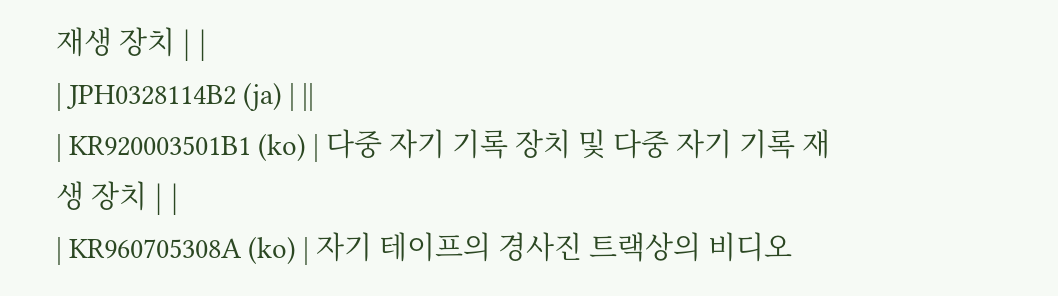재생 장치 | |
| JPH0328114B2 (ja) | ||
| KR920003501B1 (ko) | 다중 자기 기록 장치 및 다중 자기 기록 재생 장치 | |
| KR960705308A (ko) | 자기 테이프의 경사진 트랙상의 비디오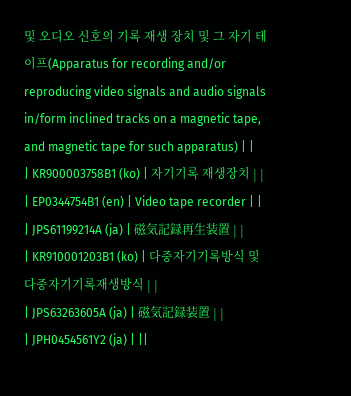및 오디오 신호의 기록 재생 장치 및 그 자기 테이프(Apparatus for recording and/or reproducing video signals and audio signals in/form inclined tracks on a magnetic tape, and magnetic tape for such apparatus) | |
| KR900003758B1 (ko) | 자기기록 재생장치 | |
| EP0344754B1 (en) | Video tape recorder | |
| JPS61199214A (ja) | 磁気記録再生装置 | |
| KR910001203B1 (ko) | 다중자기기록방식 및 다중자기기록재생방식 | |
| JPS63263605A (ja) | 磁気記録装置 | |
| JPH0454561Y2 (ja) | ||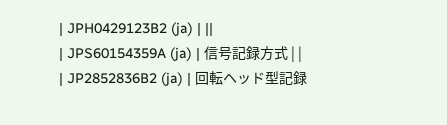| JPH0429123B2 (ja) | ||
| JPS60154359A (ja) | 信号記録方式 | |
| JP2852836B2 (ja) | 回転ヘッド型記録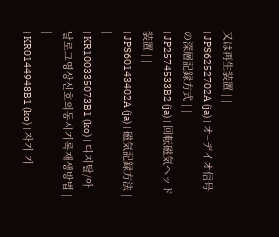又は再生装置 | |
| JPS6252702A (ja) | オ−デイオ信号の深層記録方式 | |
| JP2574533B2 (ja) | 回転磁気ヘッド装置 | |
| JPS60143402A (ja) | 磁気記録方法 | |
| KR100335073B1 (ko) | 디지탈/아날로그영상신호의동시기록재생방법 | |
| KR0144948B1 (ko) | 자기 기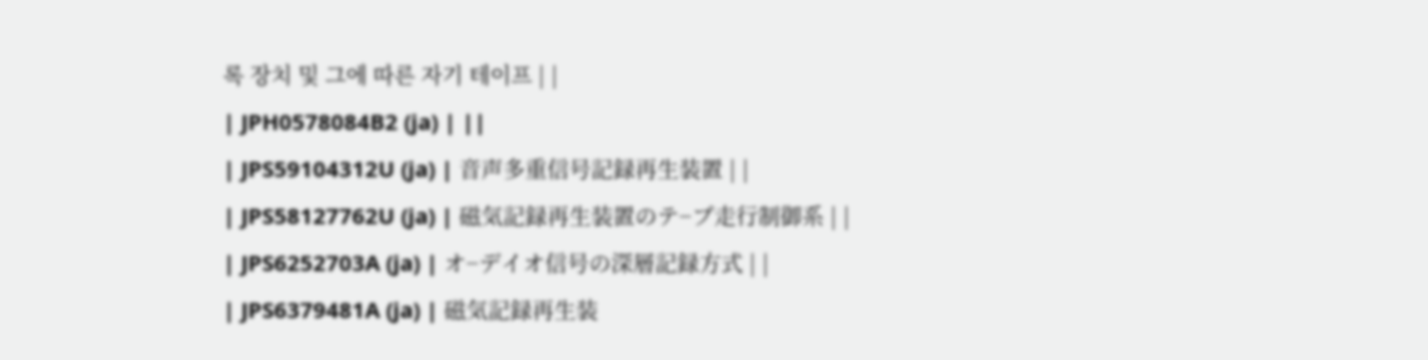록 장치 및 그에 따른 자기 테이프 | |
| JPH0578084B2 (ja) | ||
| JPS59104312U (ja) | 音声多重信号記録再生装置 | |
| JPS58127762U (ja) | 磁気記録再生装置のテ−プ走行制御系 | |
| JPS6252703A (ja) | オ−デイオ信号の深層記録方式 | |
| JPS6379481A (ja) | 磁気記録再生装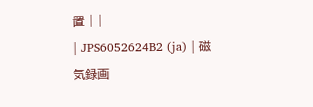置 | |
| JPS6052624B2 (ja) | 磁気録画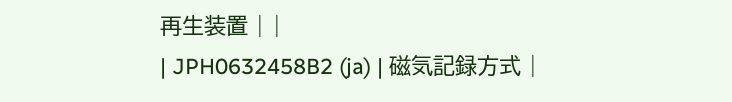再生装置 | |
| JPH0632458B2 (ja) | 磁気記録方式 |